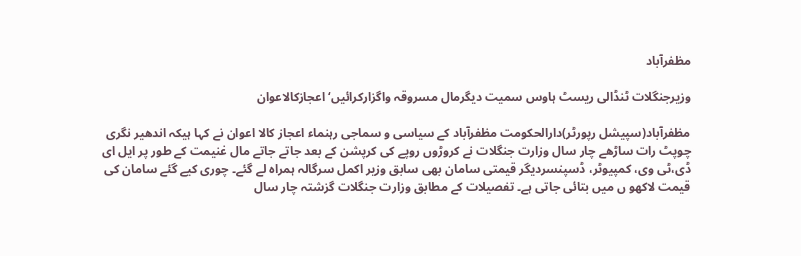مظفرآباد

وزیرجنگلات ٹنڈالی ریسٹ ہاوس سمیت دیگرمال مسروقہ واگزارکرائیں‘اعجازکالاعوان

مظفرآباد(سپیشل رپورٹر)دارالحکومت مظفرآباد کے سیاسی و سماجی رہنماء اعجاز کالا اعوان نے کہا ہیکہ اندھیر نگری چوپٹ رات ساڑھے چار سال وزارت جنگلات نے کروڑوں روپے کی کرپشن کے بعد جاتے جاتے مال غنیمت کے طور پر ایل ای ڈی،ٹی وی، کمپیوٹر، ڈسپنسردیگر قیمتی سامان بھی سابق وزیر اکمل سرگالہ ہمراہ لے گئے۔ چوری کیے گئے سامان کی قیمت لاکھو ں میں بتائی جاتی ہے۔ تفصیلات کے مطابق وزارت جنگلات گزشتہ چار سال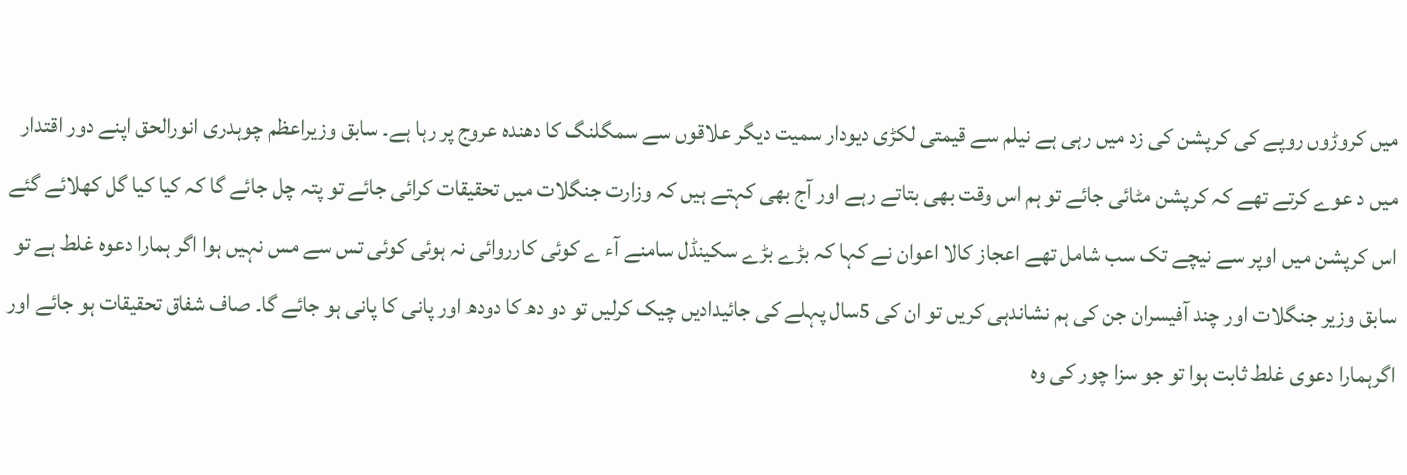میں کروڑوں روپے کی کرپشن کی زد میں رہی ہے نیلم سے قیمتی لکڑی دیودار سمیت دیگر علاقوں سے سمگلنگ کا دھندہ عروج پر رہا ہے۔ سابق وزیراعظم چوہدری انورالحق اپنے دور اقتدار میں د عوے کرتے تھے کہ کرپشن مٹائی جائے تو ہم اس وقت بھی بتاتے رہے اور آج بھی کہتے ہیں کہ وزارت جنگلات میں تحقیقات کرائی جائے تو پتہ چل جائے گا کہ کیا کیا گل کھلائے گئے اس کرپشن میں اوپر سے نیچے تک سب شامل تھے اعجاز کالا اعوان نے کہا کہ بڑے بڑے سکینڈل سامنے آء ے کوئی کارروائی نہ ہوئی کوئی تس سے مس نہیں ہوا اگر ہمارا دعوہ غلط ہے تو سابق وزیر جنگلات اور چند آفیسران جن کی ہم نشاندہی کریں تو ان کی 5سال پہلے کی جائیدادیں چیک کرلیں تو دو دھ کا دودھ اور پانی کا پانی ہو جائے گا۔ صاف شفاق تحقیقات ہو جائے اور اگرہمارا دعوی غلط ثابت ہوا تو جو سزا چور کی وہ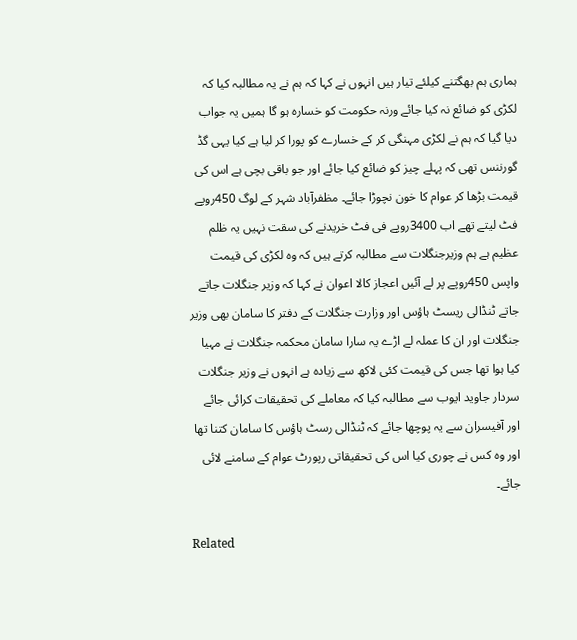ہماری ہم بھگتنے کیلئے تیار ہیں انہوں نے کہا کہ ہم نے یہ مطالبہ کیا کہ لکڑی کو ضائع نہ کیا جائے ورنہ حکومت کو خسارہ ہو گا ہمیں یہ جواب دیا گیا کہ ہم نے لکڑی مہنگی کر کے خسارے کو پورا کر لیا ہے کیا یہی گڈ گورننس تھی کہ پہلے چیز کو ضائع کیا جائے اور جو باقی بچی ہے اس کی قیمت بڑھا کر عوام کا خون نچوڑا جائے۔ مظفرآباد شہر کے لوگ 450روپے فٹ لیتے تھے اب 3400روپے فی فٹ خریدنے کی سقت نہیں یہ ظلم عظیم ہے ہم وزیرجنگلات سے مطالبہ کرتے ہیں کہ وہ لکڑی کی قیمت واپس 450روپے پر لے آئیں اعجاز کالا اعوان نے کہا کہ وزیر جنگلات جاتے جاتے ٹنڈالی ریسٹ ہاؤس اور وزارت جنگلات کے دفتر کا سامان بھی وزیر جنگلات اور ان کا عملہ لے اڑے یہ سارا سامان محکمہ جنگلات نے مہیا کیا ہوا تھا جس کی قیمت کئی لاکھ سے زیادہ ہے انہوں نے وزیر جنگلات سردار جاوید ایوب سے مطالبہ کیا کہ معاملے کی تحقیقات کرائی جائے اور آفیسران سے یہ پوچھا جائے کہ ٹنڈالی رسٹ ہاؤس کا سامان کتنا تھا اور وہ کس نے چوری کیا اس کی تحقیقاتی رپورٹ عوام کے سامنے لائی جائے۔

Related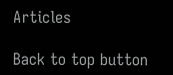Articles

Back to top button